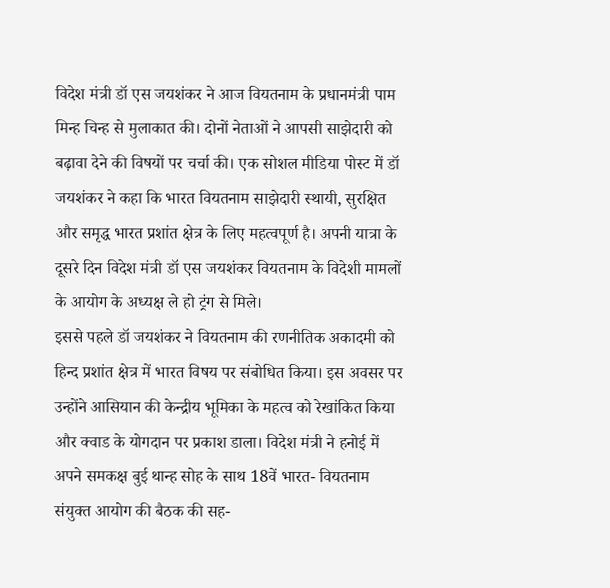विदेश मंत्री डॉ एस जयशंकर ने आज वियतनाम के प्रधानमंत्री पाम मिन्ह चिन्ह से मुलाकात की। दोनों नेताओं ने आपसी साझेदारी को बढ़ावा देने की विषयों पर चर्चा की। एक सोशल मीडिया पोस्ट में डॉ जयशंकर ने कहा कि भारत वियतनाम साझेदारी स्थायी, सुरक्षित और समृद्ध भारत प्रशांत क्षेत्र के लिए महत्वपूर्ण है। अपनी यात्रा के दूसरे दिन विदेश मंत्री डॉ एस जयशंकर वियतनाम के विदेशी मामलों के आयोग के अध्यक्ष ले हो ट्रंग से मिले।
इससे पहले डॉ जयशंकर ने वियतनाम की रणनीतिक अकादमी को हिन्द प्रशांत क्षेत्र में भारत विषय पर संबोधित किया। इस अवसर पर उन्होंने आसियान की केन्द्रीय भूमिका के महत्व को रेखांकित किया और क्वाड के योगदान पर प्रकाश डाला। विदेश मंत्री ने हनोई में अपने समकक्ष बुई थान्ह सोह के साथ 18वें भारत- वियतनाम संयुक्त आयोग की बैठक की सह-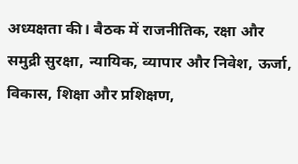अध्यक्षता की। बैठक में राजनीतिक, रक्षा और समुद्री सुरक्षा, न्यायिक, व्यापार और निवेश, ऊर्जा, विकास, शिक्षा और प्रशिक्षण,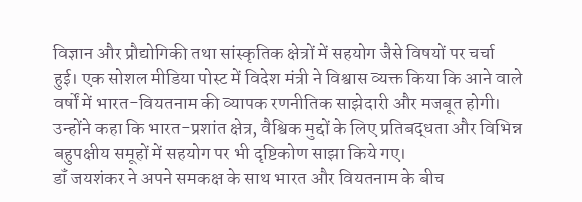विज्ञान और प्रौद्योगिकी तथा सांस्कृतिक क्षेत्रों में सहयोग जैसे विषयों पर चर्चा हुई। एक सोशल मीडिया पोस्ट में विदेश मंत्री ने विश्वास व्यक्त किया कि आने वाले वर्षों में भारत-वियतनाम की व्यापक रणनीतिक साझेदारी और मजबूत होगी। उन्होंने कहा कि भारत-प्रशांत क्षेत्र, वैश्विक मुद्दों के लिए प्रतिबद्धता और विभिन्न बहुपक्षीय समूहों में सहयोग पर भी दृष्टिकोण साझा किये गए।
डॉं जयशंकर ने अपने समकक्ष के साथ भारत और वियतनाम के बीच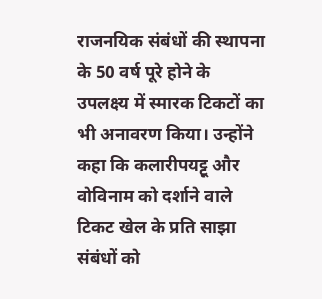राजनयिक संबंधों की स्थापना के 50 वर्ष पूरे होने के उपलक्ष्य में स्मारक टिकटों का भी अनावरण किया। उन्होंने कहा कि कलारीपयट्टू और वोविनाम को दर्शाने वाले टिकट खेल के प्रति साझा संबंधों को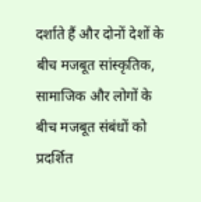दर्शाते हैं और दोनों देशों के बीच मजबूत सांस्कृतिक, सामाजिक और लोगों के बीच मजबूत संबंधों को प्रदर्शित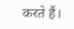करते हैं।